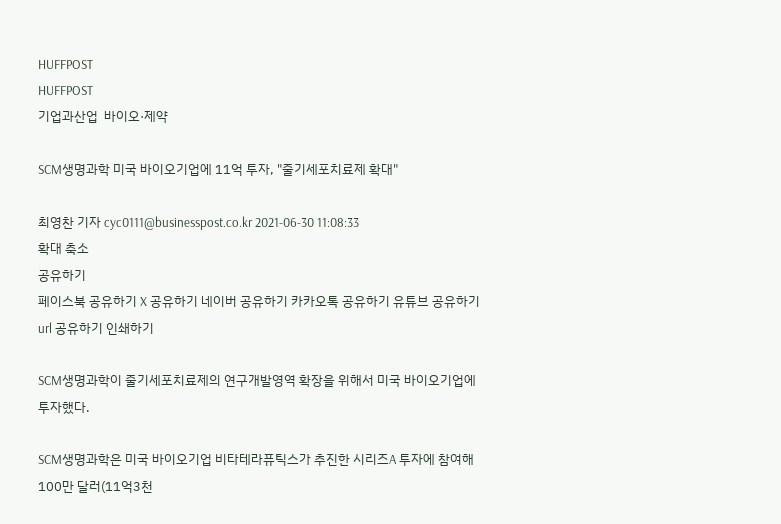HUFFPOST
HUFFPOST
기업과산업  바이오·제약

SCM생명과학 미국 바이오기업에 11억 투자, "줄기세포치료제 확대"

최영찬 기자 cyc0111@businesspost.co.kr 2021-06-30 11:08:33
확대 축소
공유하기
페이스북 공유하기 X 공유하기 네이버 공유하기 카카오톡 공유하기 유튜브 공유하기 url 공유하기 인쇄하기

SCM생명과학이 줄기세포치료제의 연구개발영역 확장을 위해서 미국 바이오기업에 투자했다.

SCM생명과학은 미국 바이오기업 비타테라퓨틱스가 추진한 시리즈A 투자에 참여해 100만 달러(11억3천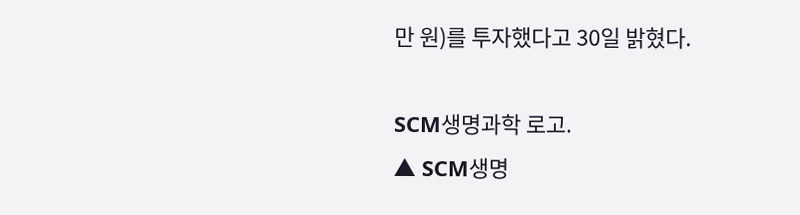만 원)를 투자했다고 30일 밝혔다.

SCM생명과학 로고.
▲ SCM생명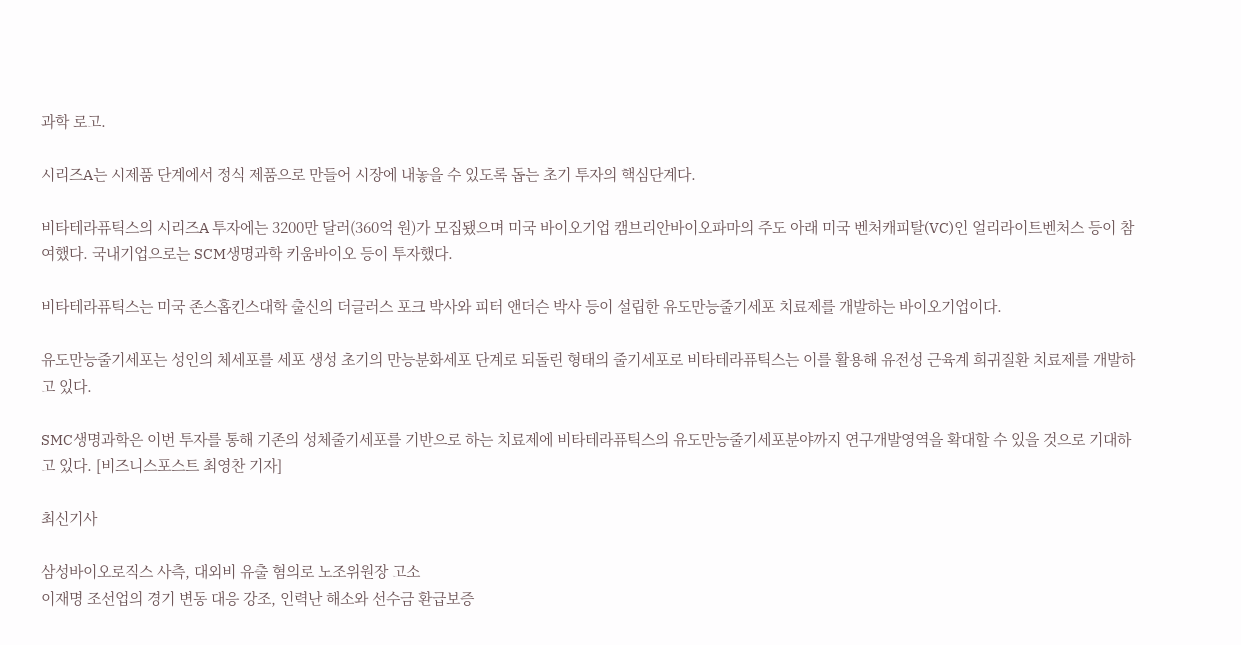과학 로고.

시리즈A는 시제품 단계에서 정식 제품으로 만들어 시장에 내놓을 수 있도록 돕는 초기 투자의 핵심단계다.

비타테라퓨틱스의 시리즈A 투자에는 3200만 달러(360억 원)가 모집됐으며 미국 바이오기업 캠브리안바이오파마의 주도 아래 미국 벤처캐피탈(VC)인 얼리라이트벤처스 등이 참여했다. 국내기업으로는 SCM생명과학 키움바이오 등이 투자했다.

비타테라퓨틱스는 미국 존스홉킨스대학 출신의 더글러스 포크 박사와 피터 앤더슨 박사 등이 설립한 유도만능줄기세포 치료제를 개발하는 바이오기업이다.

유도만능줄기세포는 성인의 체세포를 세포 생성 초기의 만능분화세포 단계로 되돌린 형태의 줄기세포로 비타테라퓨틱스는 이를 활용해 유전성 근육계 희귀질환 치료제를 개발하고 있다.

SMC생명과학은 이번 투자를 통해 기존의 성체줄기세포를 기반으로 하는 치료제에 비타테라퓨틱스의 유도만능줄기세포분야까지 연구개발영역을 확대할 수 있을 것으로 기대하고 있다. [비즈니스포스트 최영찬 기자]

최신기사

삼성바이오로직스 사측, 대외비 유출 혐의로 노조위원장 고소
이재명 조선업의 경기 변동 대응 강조, 인력난 해소와 선수금 환급보증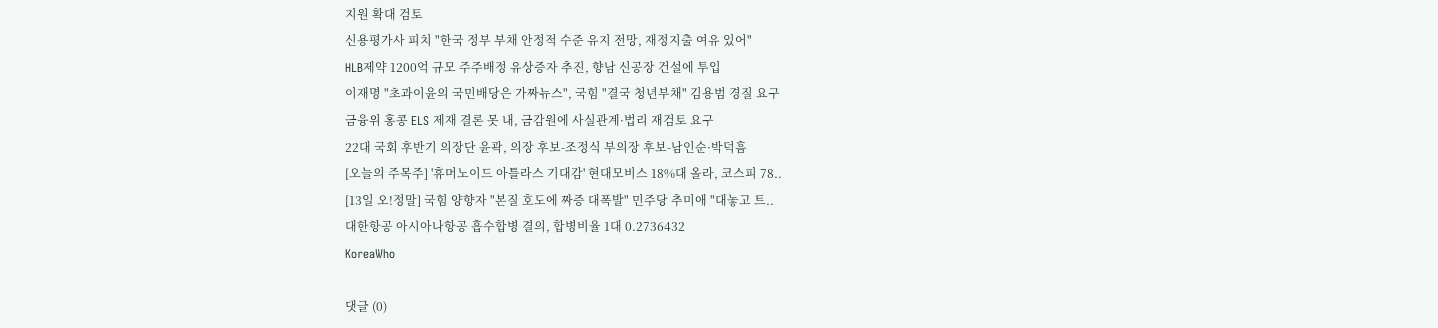지원 확대 검토
신용평가사 피치 "한국 정부 부채 안정적 수준 유지 전망, 재정지출 여유 있어"
HLB제약 1200억 규모 주주배정 유상증자 추진, 향남 신공장 건설에 투입
이재명 "초과이윤의 국민배당은 가짜뉴스", 국힘 "결국 청년부채" 김용범 경질 요구
금융위 홍콩 ELS 제재 결론 못 내, 금감원에 사실관계·법리 재검토 요구
22대 국회 후반기 의장단 윤곽, 의장 후보-조정식 부의장 후보-남인순·박덕흠
[오늘의 주목주] '휴머노이드 아틀라스 기대감' 현대모비스 18%대 올라, 코스피 78..
[13일 오!정말] 국힘 양향자 "본질 호도에 짜증 대폭발" 민주당 추미애 "대놓고 트..
대한항공 아시아나항공 흡수합병 결의, 합병비율 1대 0.2736432
KoreaWho

댓글 (0)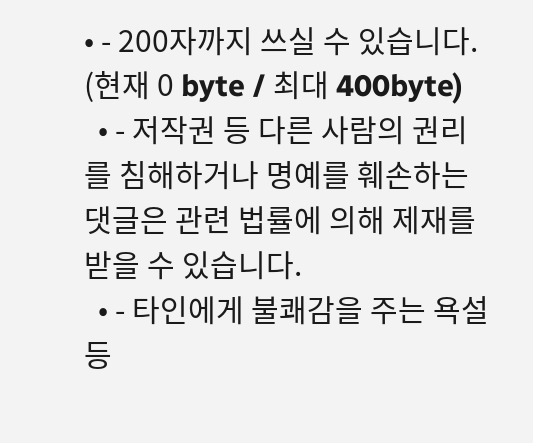• - 200자까지 쓰실 수 있습니다. (현재 0 byte / 최대 400byte)
  • - 저작권 등 다른 사람의 권리를 침해하거나 명예를 훼손하는 댓글은 관련 법률에 의해 제재를 받을 수 있습니다.
  • - 타인에게 불쾌감을 주는 욕설 등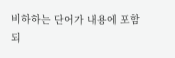비하하는 단어가 내용에 포함되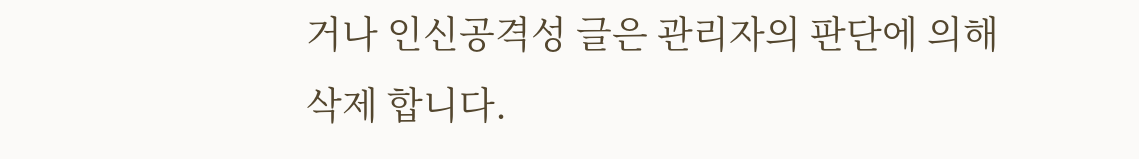거나 인신공격성 글은 관리자의 판단에 의해 삭제 합니다.